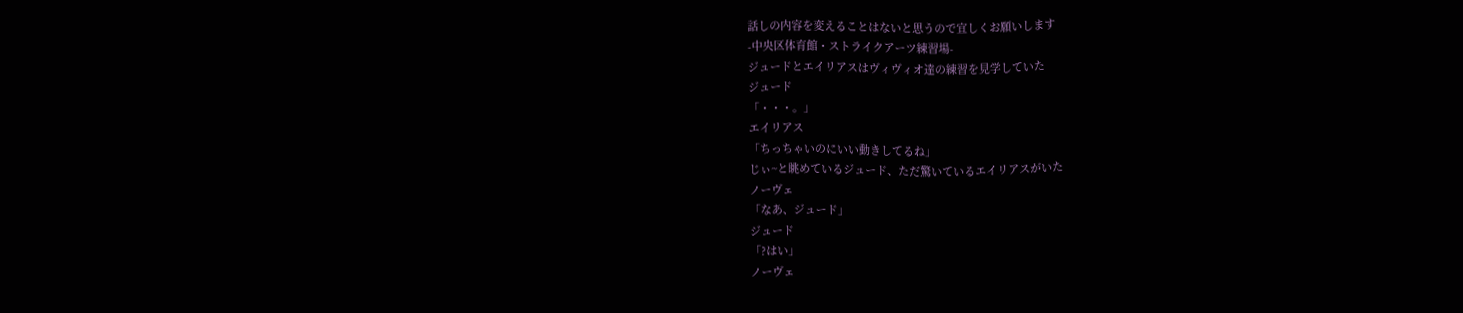話しの内容を変えることはないと思うので宜しくお願いします
-中央区体育館・ストライクアーツ練習場-
ジュードとエイリアスはヴィヴィオ達の練習を見学していた
ジュード
「・・・。」
エイリアス
「ちっちゃいのにいい動きしてるね」
じぃ~と眺めているジュード、ただ驚いているエイリアスがいた
ノーヴェ
「なあ、ジュード」
ジュード
「?はい」
ノーヴェ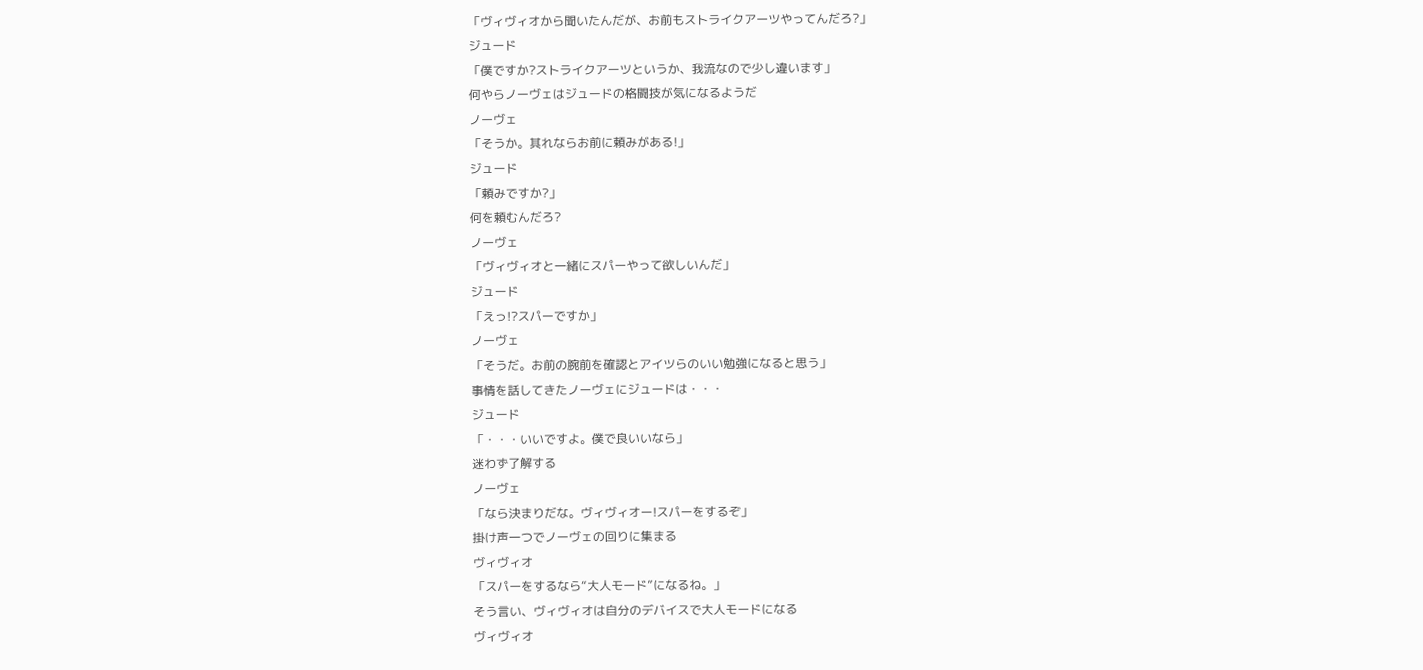「ヴィヴィオから聞いたんだが、お前もストライクアーツやってんだろ?」
ジュード
「僕ですか?ストライクアーツというか、我流なので少し違います」
何やらノーヴェはジュードの格闘技が気になるようだ
ノーヴェ
「そうか。其れならお前に頼みがある!」
ジュード
「頼みですか?」
何を頼むんだろ?
ノーヴェ
「ヴィヴィオと一緒にスパーやって欲しいんだ」
ジュード
「えっ!?スパーですか」
ノーヴェ
「そうだ。お前の腕前を確認とアイツらのいい勉強になると思う」
事情を話してきたノーヴェにジュードは・・・
ジュード
「・・・いいですよ。僕で良いいなら」
迷わず了解する
ノーヴェ
「なら決まりだな。ヴィヴィオー!スパーをするぞ」
掛け声一つでノーヴェの回りに集まる
ヴィヴィオ
「スパーをするなら“大人モード”になるね。」
そう言い、ヴィヴィオは自分のデバイスで大人モードになる
ヴィヴィオ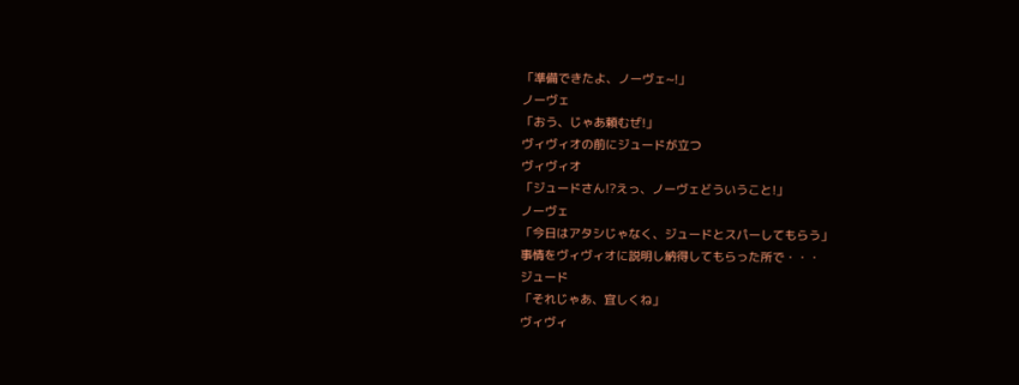「準備できたよ、ノーヴェ~!」
ノーヴェ
「おう、じゃあ頼むぜ!」
ヴィヴィオの前にジュードが立つ
ヴィヴィオ
「ジュードさん!?えっ、ノーヴェどういうこと!」
ノーヴェ
「今日はアタシじゃなく、ジュードとスパーしてもらう」
事情をヴィヴィオに説明し納得してもらった所で・・・
ジュード
「それじゃあ、宜しくね」
ヴィヴィ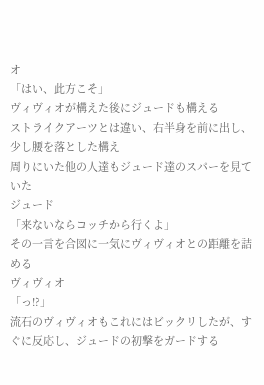オ
「はい、此方こそ」
ヴィヴィオが構えた後にジュードも構える
ストライクアーツとは違い、右半身を前に出し、少し腰を落とした構え
周りにいた他の人達もジュード達のスパーを見ていた
ジュード
「来ないならコッチから行くよ」
その一言を合図に一気にヴィヴィオとの距離を詰める
ヴィヴィオ
「っ!?」
流石のヴィヴィオもこれにはビックリしたが、すぐに反応し、ジュードの初撃をガードする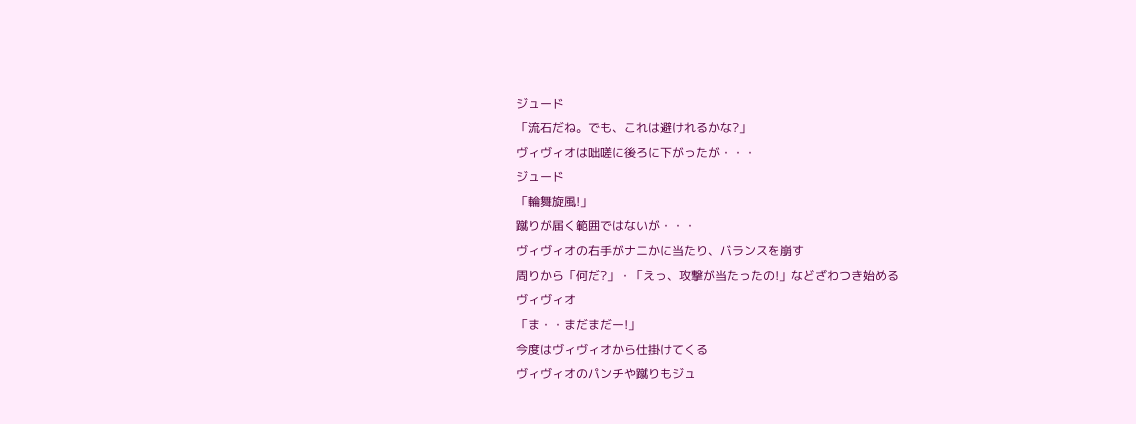ジュード
「流石だね。でも、これは避けれるかな?」
ヴィヴィオは咄嗟に後ろに下がったが・・・
ジュード
「輪舞旋風!」
蹴りが届く範囲ではないが・・・
ヴィヴィオの右手がナニかに当たり、バランスを崩す
周りから「何だ?」・「えっ、攻撃が当たったの!」などざわつき始める
ヴィヴィオ
「ま・・まだまだー!」
今度はヴィヴィオから仕掛けてくる
ヴィヴィオのパンチや蹴りもジュ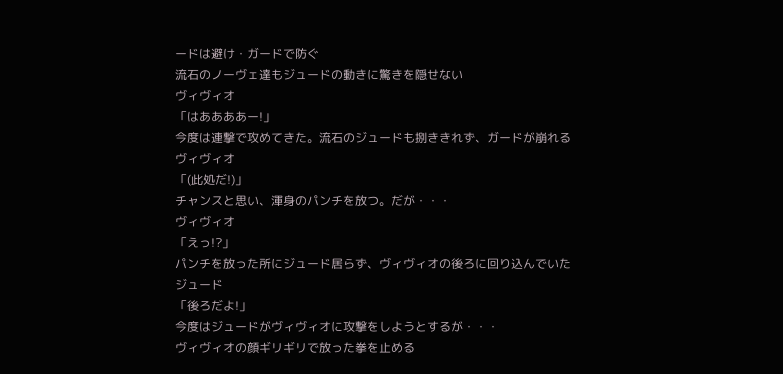ードは避け・ガードで防ぐ
流石のノーヴェ達もジュードの動きに驚きを隠せない
ヴィヴィオ
「はああああー!」
今度は連撃で攻めてきた。流石のジュードも捌ききれず、ガードが崩れる
ヴィヴィオ
「(此処だ!)」
チャンスと思い、渾身のパンチを放つ。だが・・・
ヴィヴィオ
「えっ!?」
パンチを放った所にジュード居らず、ヴィヴィオの後ろに回り込んでいた
ジュード
「後ろだよ!」
今度はジュードがヴィヴィオに攻撃をしようとするが・・・
ヴィヴィオの顔ギリギリで放った拳を止める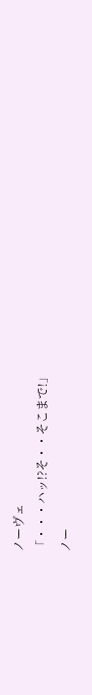ノーヴェ
「・・・ハッ!?そ・・そこまで!」
ノー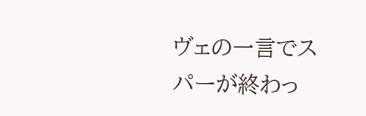ヴェの一言でスパーが終わっ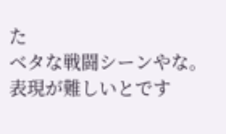た
ベタな戦闘シーンやな。表現が難しいとです